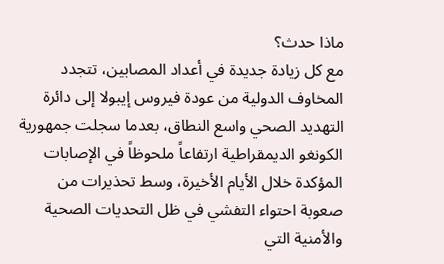ماذا حدث؟
مع كل زيادة جديدة في أعداد المصابين، تتجدد المخاوف الدولية من عودة فيروس إيبولا إلى دائرة التهديد الصحي واسع النطاق، بعدما سجلت جمهورية الكونغو الديمقراطية ارتفاعاً ملحوظاً في الإصابات المؤكدة خلال الأيام الأخيرة، وسط تحذيرات من صعوبة احتواء التفشي في ظل التحديات الصحية والأمنية التي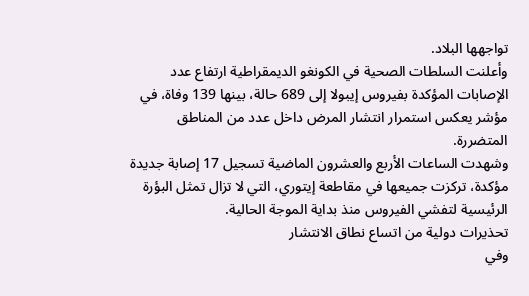تواجهها البلاد.
وأعلنت السلطات الصحية في الكونغو الديمقراطية ارتفاع عدد الإصابات المؤكدة بفيروس إيبولا إلى 689 حالة، بينها 139 وفاة، في مؤشر يعكس استمرار انتشار المرض داخل عدد من المناطق المتضررة.
وشهدت الساعات الأربع والعشرون الماضية تسجيل 17 إصابة جديدة مؤكدة، تركزت جميعها في مقاطعة إيتوري، التي لا تزال تمثل البؤرة الرئيسية لتفشي الفيروس منذ بداية الموجة الحالية.
تحذيرات دولية من اتساع نطاق الانتشار
وفي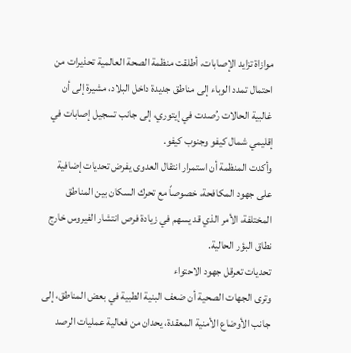موازاة تزايد الإصابات، أطلقت منظمة الصحة العالمية تحذيرات من احتمال تمدد الوباء إلى مناطق جديدة داخل البلاد، مشيرة إلى أن غالبية الحالات رُصدت في إيتوري، إلى جانب تسجيل إصابات في إقليمي شمال كيفو وجنوب كيفو.
وأكدت المنظمة أن استمرار انتقال العدوى يفرض تحديات إضافية على جهود المكافحة، خصوصاً مع تحرك السكان بين المناطق المختلفة، الأمر الذي قد يسهم في زيادة فرص انتشار الفيروس خارج نطاق البؤر الحالية.
تحديات تعرقل جهود الاحتواء
وترى الجهات الصحية أن ضعف البنية الطبية في بعض المناطق، إلى جانب الأوضاع الأمنية المعقدة، يحدان من فعالية عمليات الرصد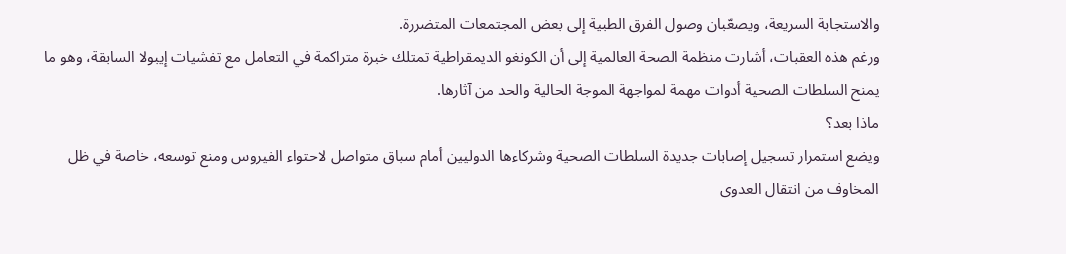والاستجابة السريعة، ويصعّبان وصول الفرق الطبية إلى بعض المجتمعات المتضررة.
ورغم هذه العقبات، أشارت منظمة الصحة العالمية إلى أن الكونغو الديمقراطية تمتلك خبرة متراكمة في التعامل مع تفشيات إيبولا السابقة، وهو ما يمنح السلطات الصحية أدوات مهمة لمواجهة الموجة الحالية والحد من آثارها.
ماذا بعد؟
ويضع استمرار تسجيل إصابات جديدة السلطات الصحية وشركاءها الدوليين أمام سباق متواصل لاحتواء الفيروس ومنع توسعه، خاصة في ظل المخاوف من انتقال العدوى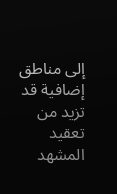إلى مناطق إضافية قد تزيد من تعقيد المشهد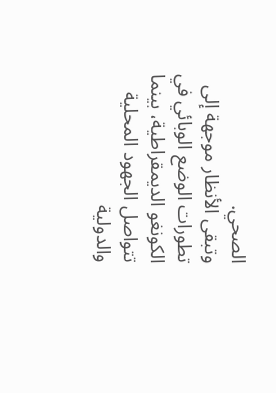الصحي.
وتبقى الأنظار موجهة إلى تطورات الوضع الوبائي في الكونغو الديمقراطية، بينما تتواصل الجهود المحلية والدولية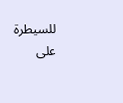للسيطرة على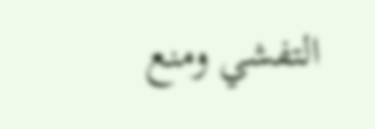التفشي ومنع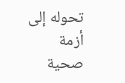تحوله إلى أزمة صحية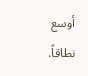أوسع نطاقاً.